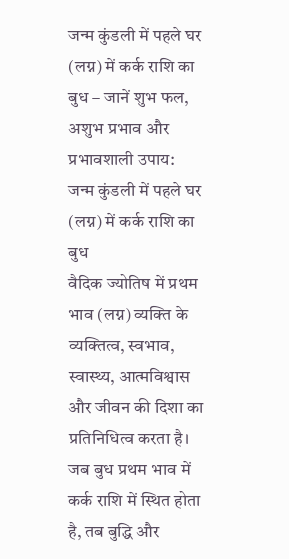जन्म कुंडली में पहले घर (लग्न) में कर्क राशि का बुध – जानें शुभ फल, अशुभ प्रभाव और प्रभावशाली उपाय:
जन्म कुंडली में पहले घर (लग्न) में कर्क राशि का बुध
वैदिक ज्योतिष में प्रथम भाव (लग्न) व्यक्ति के व्यक्तित्व, स्वभाव, स्वास्थ्य, आत्मविश्वास और जीवन की दिशा का प्रतिनिधित्व करता है। जब बुध प्रथम भाव में कर्क राशि में स्थित होता है, तब बुद्धि और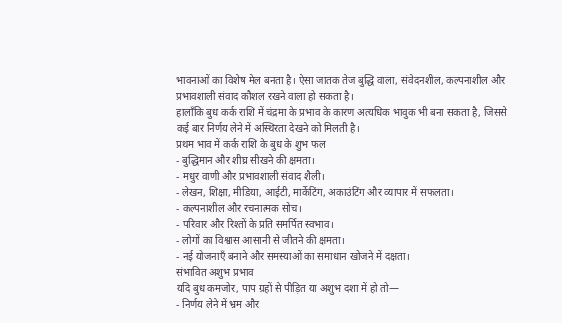भावनाओं का विशेष मेल बनता है। ऐसा जातक तेज बुद्धि वाला, संवेदनशील, कल्पनाशील और प्रभावशाली संवाद कौशल रखने वाला हो सकता है।
हालाँकि बुध कर्क राशि में चंद्रमा के प्रभाव के कारण अत्यधिक भावुक भी बना सकता है, जिससे कई बार निर्णय लेने में अस्थिरता देखने को मिलती है।
प्रथम भाव में कर्क राशि के बुध के शुभ फल
- बुद्धिमान और शीघ्र सीखने की क्षमता।
- मधुर वाणी और प्रभावशाली संवाद शैली।
- लेखन, शिक्षा, मीडिया, आईटी, मार्केटिंग, अकाउंटिंग और व्यापार में सफलता।
- कल्पनाशील और रचनात्मक सोच।
- परिवार और रिश्तों के प्रति समर्पित स्वभाव।
- लोगों का विश्वास आसानी से जीतने की क्षमता।
- नई योजनाएँ बनाने और समस्याओं का समाधान खोजने में दक्षता।
संभावित अशुभ प्रभाव
यदि बुध कमजोर, पाप ग्रहों से पीड़ित या अशुभ दशा में हो तो—
- निर्णय लेने में भ्रम और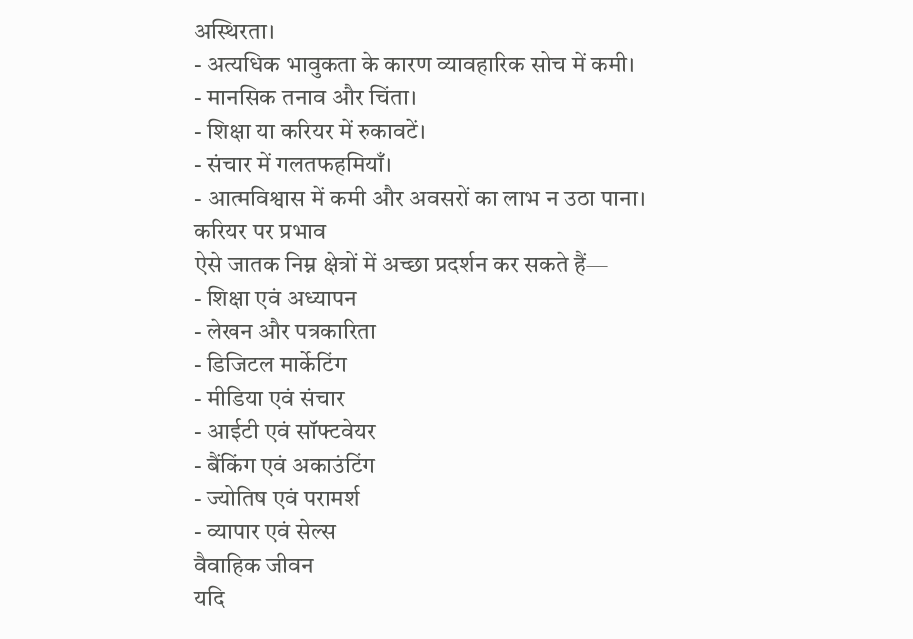अस्थिरता।
- अत्यधिक भावुकता के कारण व्यावहारिक सोच में कमी।
- मानसिक तनाव और चिंता।
- शिक्षा या करियर में रुकावटें।
- संचार में गलतफहमियाँ।
- आत्मविश्वास में कमी और अवसरों का लाभ न उठा पाना।
करियर पर प्रभाव
ऐसे जातक निम्न क्षेत्रों में अच्छा प्रदर्शन कर सकते हैं—
- शिक्षा एवं अध्यापन
- लेखन और पत्रकारिता
- डिजिटल मार्केटिंग
- मीडिया एवं संचार
- आईटी एवं सॉफ्टवेयर
- बैंकिंग एवं अकाउंटिंग
- ज्योतिष एवं परामर्श
- व्यापार एवं सेल्स
वैवाहिक जीवन
यदि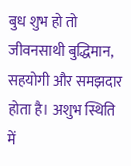बुध शुभ हो तो जीवनसाथी बुद्धिमान, सहयोगी और समझदार होता है। अशुभ स्थिति में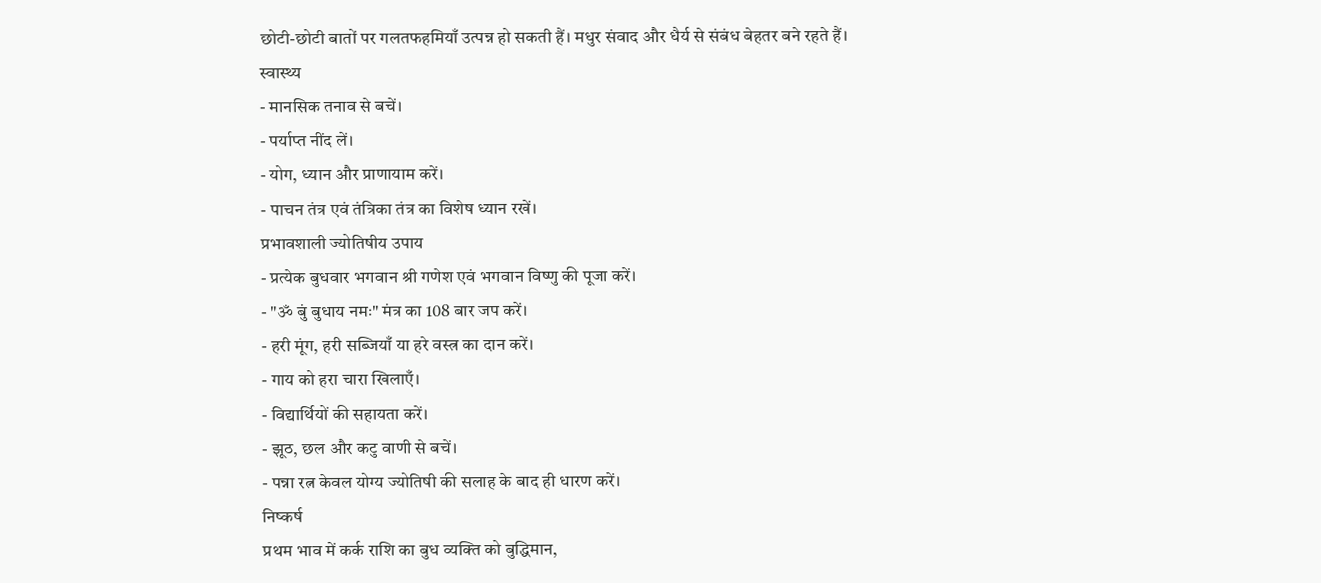छोटी-छोटी बातों पर गलतफहमियाँ उत्पन्न हो सकती हैं। मधुर संवाद और धैर्य से संबंध बेहतर बने रहते हैं।
स्वास्थ्य
- मानसिक तनाव से बचें।
- पर्याप्त नींद लें।
- योग, ध्यान और प्राणायाम करें।
- पाचन तंत्र एवं तंत्रिका तंत्र का विशेष ध्यान रखें।
प्रभावशाली ज्योतिषीय उपाय
- प्रत्येक बुधवार भगवान श्री गणेश एवं भगवान विष्णु की पूजा करें।
- "ॐ बुं बुधाय नमः" मंत्र का 108 बार जप करें।
- हरी मूंग, हरी सब्जियाँ या हरे वस्त्र का दान करें।
- गाय को हरा चारा खिलाएँ।
- विद्यार्थियों की सहायता करें।
- झूठ, छल और कटु वाणी से बचें।
- पन्ना रत्न केवल योग्य ज्योतिषी की सलाह के बाद ही धारण करें।
निष्कर्ष
प्रथम भाव में कर्क राशि का बुध व्यक्ति को बुद्धिमान,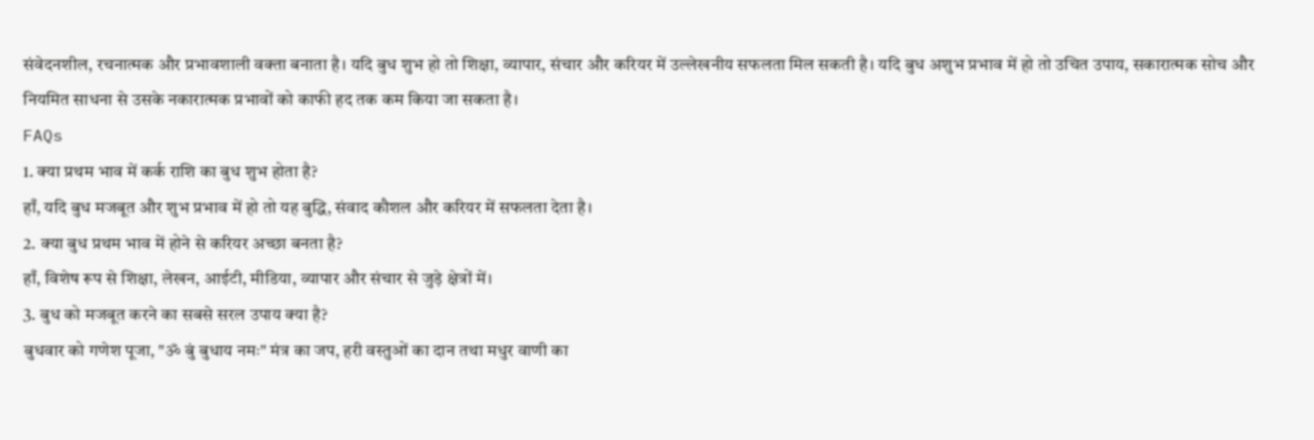संवेदनशील, रचनात्मक और प्रभावशाली वक्ता बनाता है। यदि बुध शुभ हो तो शिक्षा, व्यापार, संचार और करियर में उल्लेखनीय सफलता मिल सकती है। यदि बुध अशुभ प्रभाव में हो तो उचित उपाय, सकारात्मक सोच और नियमित साधना से उसके नकारात्मक प्रभावों को काफी हद तक कम किया जा सकता है।
FAQs
1. क्या प्रथम भाव में कर्क राशि का बुध शुभ होता है?
हाँ, यदि बुध मजबूत और शुभ प्रभाव में हो तो यह बुद्धि, संवाद कौशल और करियर में सफलता देता है।
2. क्या बुध प्रथम भाव में होने से करियर अच्छा बनता है?
हाँ, विशेष रूप से शिक्षा, लेखन, आईटी, मीडिया, व्यापार और संचार से जुड़े क्षेत्रों में।
3. बुध को मजबूत करने का सबसे सरल उपाय क्या है?
बुधवार को गणेश पूजा, "ॐ बुं बुधाय नमः" मंत्र का जप, हरी वस्तुओं का दान तथा मधुर वाणी का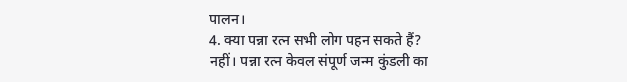पालन।
4. क्या पन्ना रत्न सभी लोग पहन सकते हैं?
नहीं। पन्ना रत्न केवल संपूर्ण जन्म कुंडली का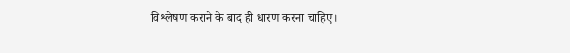विश्लेषण कराने के बाद ही धारण करना चाहिए।